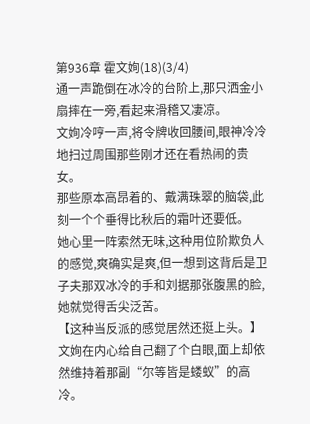第936章 霍文姰(18)(3/4)
通一声跪倒在冰冷的台阶上,那只洒金小扇摔在一旁,看起来滑稽又凄凉。
文姰冷哼一声,将令牌收回腰间,眼神冷冷地扫过周围那些刚才还在看热闹的贵女。
那些原本高昂着的、戴满珠翠的脑袋,此刻一个个垂得比秋后的霜叶还要低。
她心里一阵索然无味,这种用位阶欺负人的感觉,爽确实是爽,但一想到这背后是卫子夫那双冰冷的手和刘据那张腹黑的脸,她就觉得舌尖泛苦。
【这种当反派的感觉居然还挺上头。】文姰在内心给自己翻了个白眼,面上却依然维持着那副“尔等皆是蝼蚁”的高冷。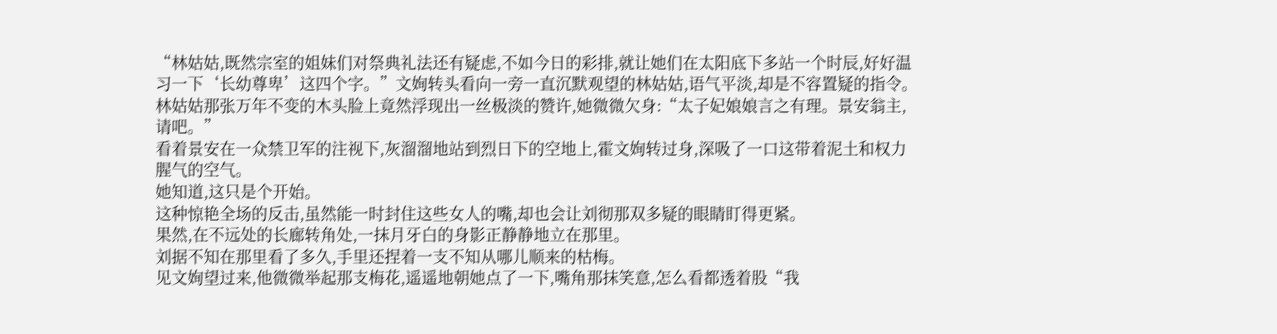“林姑姑,既然宗室的姐妹们对祭典礼法还有疑虑,不如今日的彩排,就让她们在太阳底下多站一个时辰,好好温习一下‘长幼尊卑’这四个字。”文姰转头看向一旁一直沉默观望的林姑姑,语气平淡,却是不容置疑的指令。
林姑姑那张万年不变的木头脸上竟然浮现出一丝极淡的赞许,她微微欠身:“太子妃娘娘言之有理。景安翁主,请吧。”
看着景安在一众禁卫军的注视下,灰溜溜地站到烈日下的空地上,霍文姰转过身,深吸了一口这带着泥土和权力腥气的空气。
她知道,这只是个开始。
这种惊艳全场的反击,虽然能一时封住这些女人的嘴,却也会让刘彻那双多疑的眼睛盯得更紧。
果然,在不远处的长廊转角处,一抹月牙白的身影正静静地立在那里。
刘据不知在那里看了多久,手里还捏着一支不知从哪儿顺来的枯梅。
见文姰望过来,他微微举起那支梅花,遥遥地朝她点了一下,嘴角那抹笑意,怎么看都透着股“我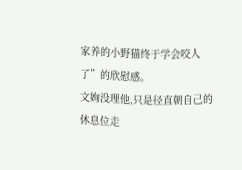家养的小野猫终于学会咬人了”的欣慰感。
文姰没理他,只是径直朝自己的休息位走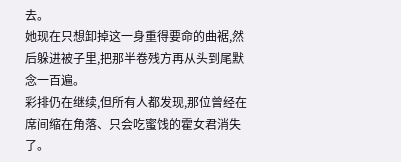去。
她现在只想卸掉这一身重得要命的曲裾,然后躲进被子里,把那半卷残方再从头到尾默念一百遍。
彩排仍在继续,但所有人都发现,那位曾经在席间缩在角落、只会吃蜜饯的霍女君消失了。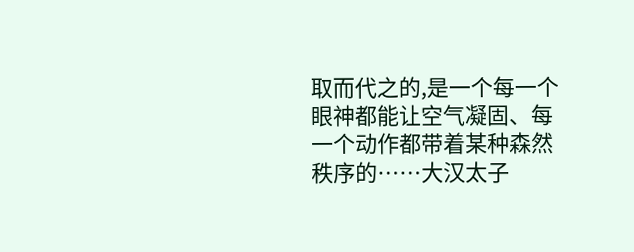取而代之的,是一个每一个眼神都能让空气凝固、每一个动作都带着某种森然秩序的……大汉太子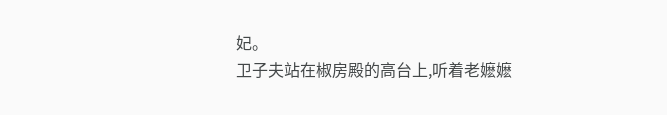妃。
卫子夫站在椒房殿的高台上,听着老嬷嬷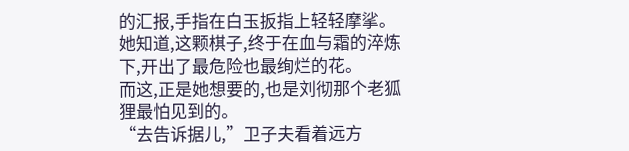的汇报,手指在白玉扳指上轻轻摩挲。
她知道,这颗棋子,终于在血与霜的淬炼下,开出了最危险也最绚烂的花。
而这,正是她想要的,也是刘彻那个老狐狸最怕见到的。
“去告诉据儿,”卫子夫看着远方